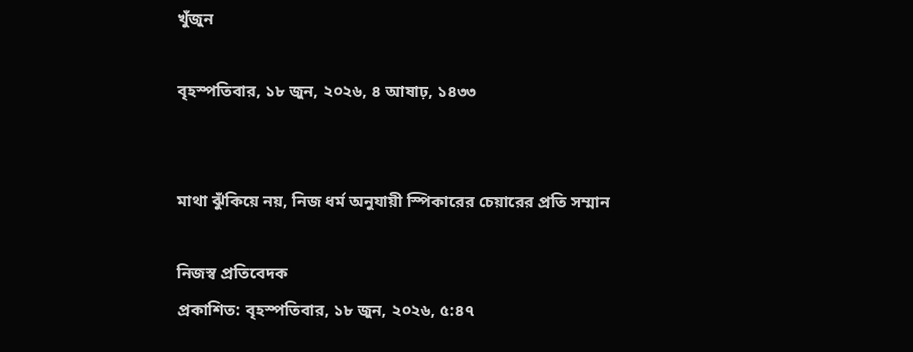খুঁজুন

বৃহস্পতিবার, ১৮ জুন, ২০২৬, ৪ আষাঢ়, ১৪৩৩


মাথা ঝুঁকিয়ে নয়, নিজ ধর্ম অনুযায়ী স্পিকারের চেয়ারের প্রতি সম্মান

নিজস্ব প্রতিবেদক
প্রকাশিত: বৃহস্পতিবার, ১৮ জুন, ২০২৬, ৫:৪৭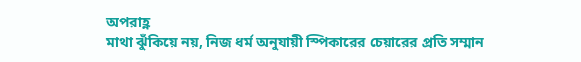অপরাহ্ণ
মাথা ঝুঁকিয়ে নয়, নিজ ধর্ম অনুযায়ী স্পিকারের চেয়ারের প্রতি সম্মান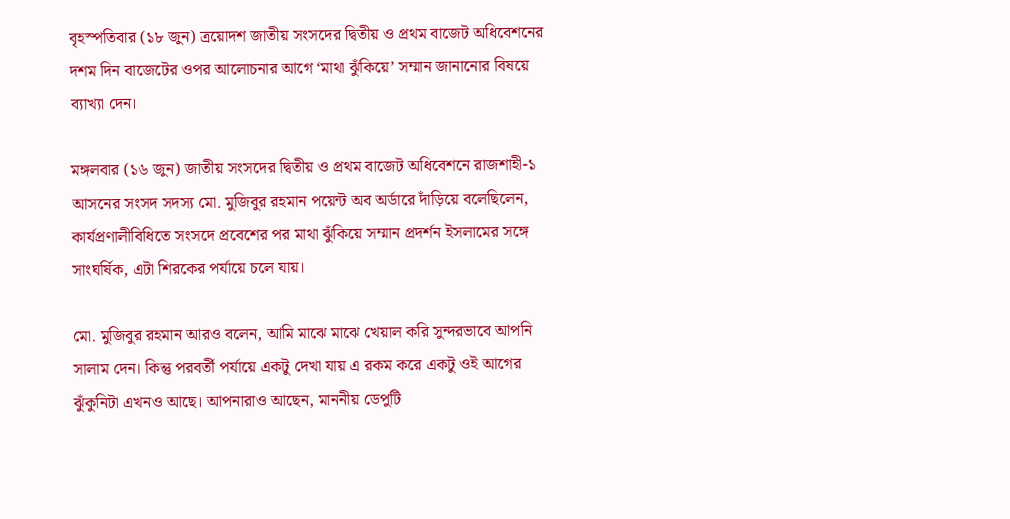বৃহস্পতিবার (১৮ জুন) ত্রয়োদশ জাতীয় সংসদের দ্বিতীয় ও প্রথম বাজেট অধিবেশনের দশম দিন বাজেটের ওপর আলোচনার আগে ‘মাথা ঝুঁকিয়ে’ সম্মান জানানোর বিষয়ে ব্যাখ্যা দেন।

মঙ্গলবার (১৬ জুন) জাতীয় সংসদের দ্বিতীয় ও প্রথম বাজেট অধিবেশনে রাজশাহী-১ আসনের সংসদ সদস্য মো. মুজিবুর রহমান পয়েন্ট অব অর্ডারে দাঁড়িয়ে বলেছিলেন, কার্যপ্রণালীবিধিতে সংসদে প্রবেশের পর মাথা ঝুঁকিয়ে সম্মান প্রদর্শন ইসলামের সঙ্গে সাংঘর্ষিক, এটা শিরকের পর্যায়ে চলে যায়।

মো. মুজিবুর রহমান আরও বলেন, আমি মাঝে মাঝে খেয়াল করি সুন্দরভাবে আপনি সালাম দেন। কিন্তু পরবর্তী পর্যায়ে একটু দেখা যায় এ রকম করে একটু ওই আগের ঝুঁকুনিটা এখনও আছে। আপনারাও আছেন, মাননীয় ডেপুটি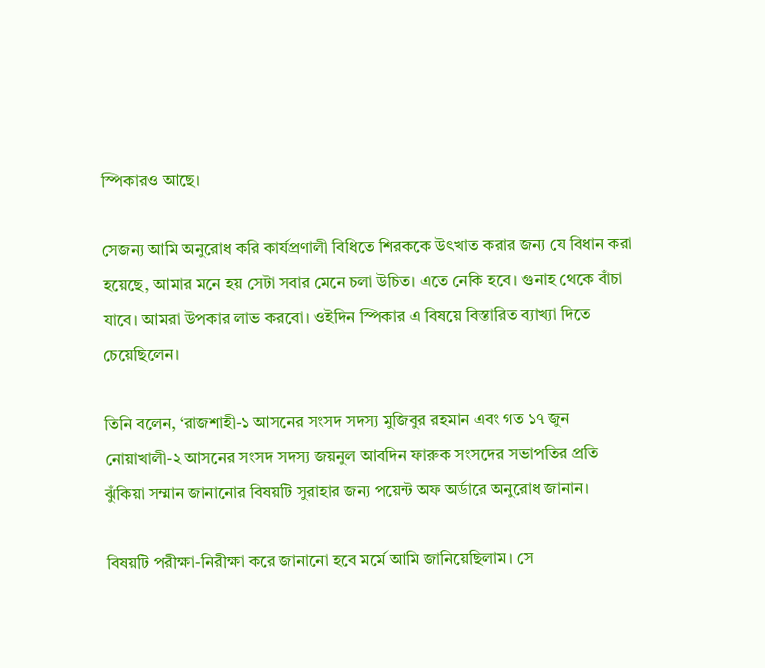স্পিকারও আছে।

সেজন্য আমি অনুরোধ করি কার্যপ্রণালী বিধিতে শিরককে উৎখাত করার জন্য যে বিধান করা হয়েছে, আমার মনে হয় সেটা সবার মেনে চলা উচিত। এতে নেকি হবে। গুনাহ থেকে বাঁচা যাবে। আমরা উপকার লাভ করবো। ওইদিন স্পিকার এ বিষয়ে বিস্তারিত ব্যাখ্যা দিতে চেয়েছিলেন।

তিনি বলেন, ‘রাজশাহী-১ আসনের সংসদ সদস্য মুজিবুর রহমান এবং গত ১৭ জুন নোয়াখালী-২ আসনের সংসদ সদস্য জয়নুল আবদিন ফারুক সংসদের সভাপতির প্রতি ঝুঁকিয়া সম্মান জানানোর বিষয়টি সুরাহার জন্য পয়েন্ট অফ অর্ডারে অনুরোধ জানান।

বিষয়টি পরীক্ষা-নিরীক্ষা করে জানানো হবে মর্মে আমি জানিয়েছিলাম। সে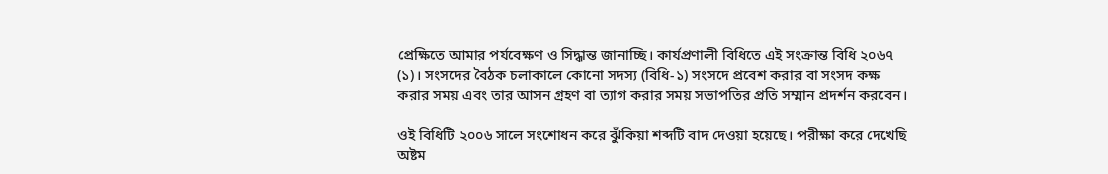প্রেক্ষিতে আমার পর্যবেক্ষণ ও সিদ্ধান্ত জানাচ্ছি। কার্যপ্রণালী বিধিতে এই সংক্রান্ত বিধি ২০৬৭ (১)। সংসদের বৈঠক চলাকালে কোনো সদস্য (বিধি-১) সংসদে প্রবেশ করার বা সংসদ কক্ষ করার সময় এবং তার আসন গ্রহণ বা ত্যাগ করার সময় সভাপতির প্রতি সম্মান প্রদর্শন করবেন।

ওই বিধিটি ২০০৬ সালে সংশোধন করে ঝুঁকিয়া শব্দটি বাদ দেওয়া হয়েছে। পরীক্ষা করে দেখেছি অষ্টম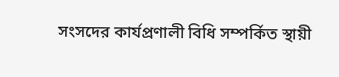সংসদের কার্যপ্রণালী বিধি সম্পর্কিত স্থায়ী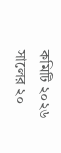কমিটি ২০২৬ সালের ২০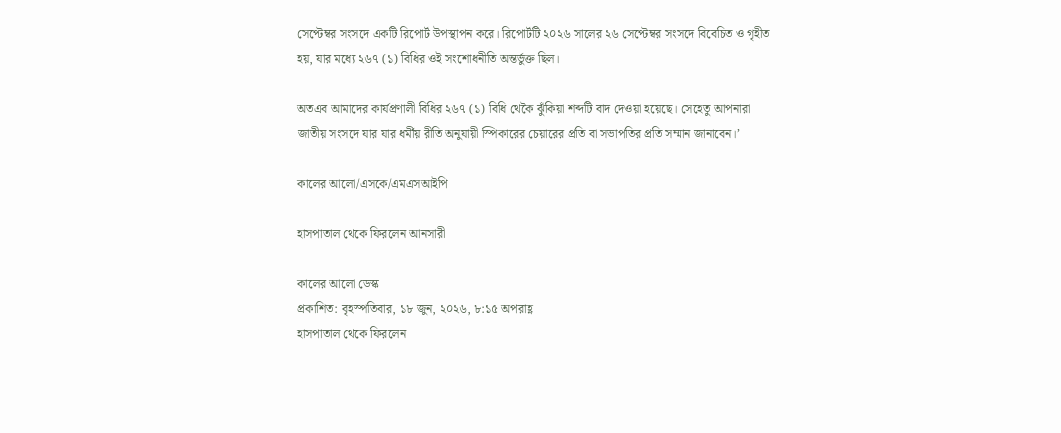সেপ্টেম্বর সংসদে একটি রিপোর্ট উপস্থাপন করে। রিপোর্টটি ২০২৬ সালের ২৬ সেপ্টেম্বর সংসদে বিবেচিত ও গৃহীত হয়, যার মধ্যে ২৬৭ (১) বিধির ওই সংশোধনীতি অন্তর্ভুক্ত ছিল।

অতএব আমাদের কার্যপ্রণালী বিধির ২৬৭ (১) বিধি থেকৈ ঝুঁকিয়া শব্দটি বাদ দেওয়া হয়েছে। সেহেতু আপনারা জাতীয় সংসদে যার যার ধর্মীয় রীতি অনুযায়ী স্পিকারের চেয়ারের প্রতি বা সভাপতির প্রতি সম্মান জানাবেন।’

কালের আলো/এসকে/এমএসআইপি

হাসপাতাল থেকে ফিরলেন আনসারী

কালের আলো ডেস্ক
প্রকাশিত: বৃহস্পতিবার, ১৮ জুন, ২০২৬, ৮:১৫ অপরাহ্ণ
হাসপাতাল থেকে ফিরলেন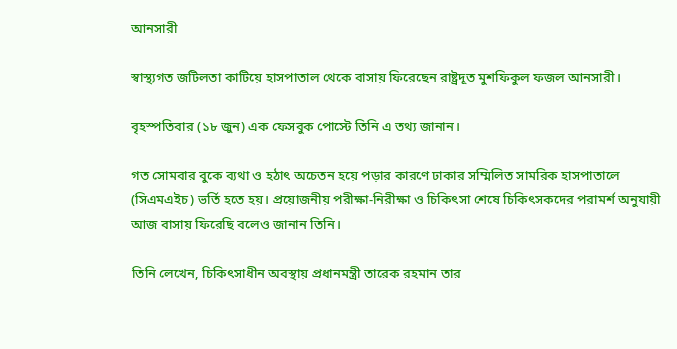আনসারী

স্বাস্থ্যগত জটিলতা কাটিয়ে হাসপাতাল থেকে বাসায় ফিরেছেন রাষ্ট্রদূত মুশফিকুল ফজল আনসারী।

বৃহস্পতিবার (১৮ জুন) এক ফেসবুক পোস্টে তিনি এ তথ্য জানান।

গত সোমবার বুকে ব্যথা ও হঠাৎ অচেতন হয়ে পড়ার কারণে ঢাকার সম্মিলিত সামরিক হাসপাতালে (সিএমএইচ) ভর্তি হতে হয়। প্রয়োজনীয় পরীক্ষা-নিরীক্ষা ও চিকিৎসা শেষে চিকিৎসকদের পরামর্শ অনুযায়ী আজ বাসায় ফিরেছি বলেও জানান তিনি।

তিনি লেখেন, চিকিৎসাধীন অবস্থায় প্রধানমন্ত্রী তারেক রহমান তার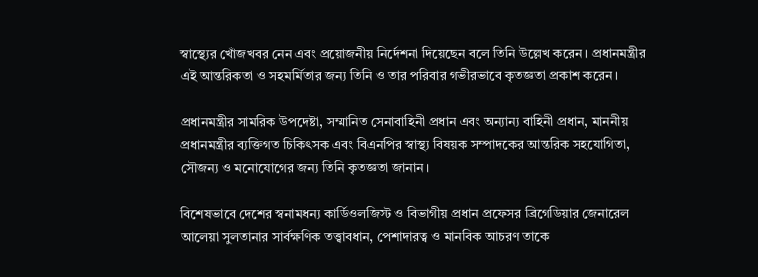স্বাস্থ্যের খোঁজখবর নেন এবং প্রয়োজনীয় নির্দেশনা দিয়েছেন বলে তিনি উল্লেখ করেন। প্রধানমন্ত্রীর এই আন্তরিকতা ও সহমর্মিতার জন্য তিনি ও তার পরিবার গভীরভাবে কৃতজ্ঞতা প্রকাশ করেন।

প্রধানমন্ত্রীর সামরিক উপদেষ্টা, সম্মানিত সেনাবাহিনী প্রধান এবং অন্যান্য বাহিনী প্রধান, মাননীয় প্রধানমন্ত্রীর ব্যক্তিগত চিকিৎসক এবং বিএনপির স্বাস্থ্য বিষয়ক সম্পাদকের আন্তরিক সহযোগিতা, সৌজন্য ও মনোযোগের জন্য তিনি কৃতজ্ঞতা জানান।

বিশেষভাবে দেশের স্বনামধন্য কার্ডিওলজিস্ট ও বিভাগীয় প্রধান প্রফেসর ব্রিগেডিয়ার জেনারেল আলেয়া সুলতানার সার্বক্ষণিক তত্ত্বাবধান, পেশাদারত্ব ও মানবিক আচরণ তাকে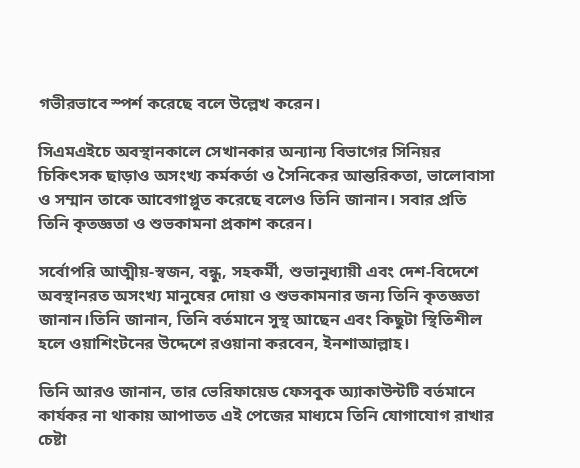গভীরভাবে স্পর্শ করেছে বলে উল্লেখ করেন।

সিএমএইচে অবস্থানকালে সেখানকার অন্যান্য বিভাগের সিনিয়র চিকিৎসক ছাড়াও অসংখ্য কর্মকর্তা ও সৈনিকের আন্তরিকতা, ভালোবাসা ও সম্মান তাকে আবেগাপ্লুত করেছে বলেও তিনি জানান। সবার প্রতি তিনি কৃতজ্ঞতা ও শুভকামনা প্রকাশ করেন।

সর্বোপরি আত্মীয়-স্বজন, বন্ধু, সহকর্মী, শুভানুধ্যায়ী এবং দেশ-বিদেশে অবস্থানরত অসংখ্য মানুষের দোয়া ও শুভকামনার জন্য তিনি কৃতজ্ঞতা জানান।তিনি জানান, তিনি বর্তমানে সুস্থ আছেন এবং কিছুটা স্থিতিশীল হলে ওয়াশিংটনের উদ্দেশে রওয়ানা করবেন, ইনশাআল্লাহ।

তিনি আরও জানান, তার ভেরিফায়েড ফেসবুক অ্যাকাউন্টটি বর্তমানে কার্যকর না থাকায় আপাতত এই পেজের মাধ্যমে তিনি যোগাযোগ রাখার চেষ্টা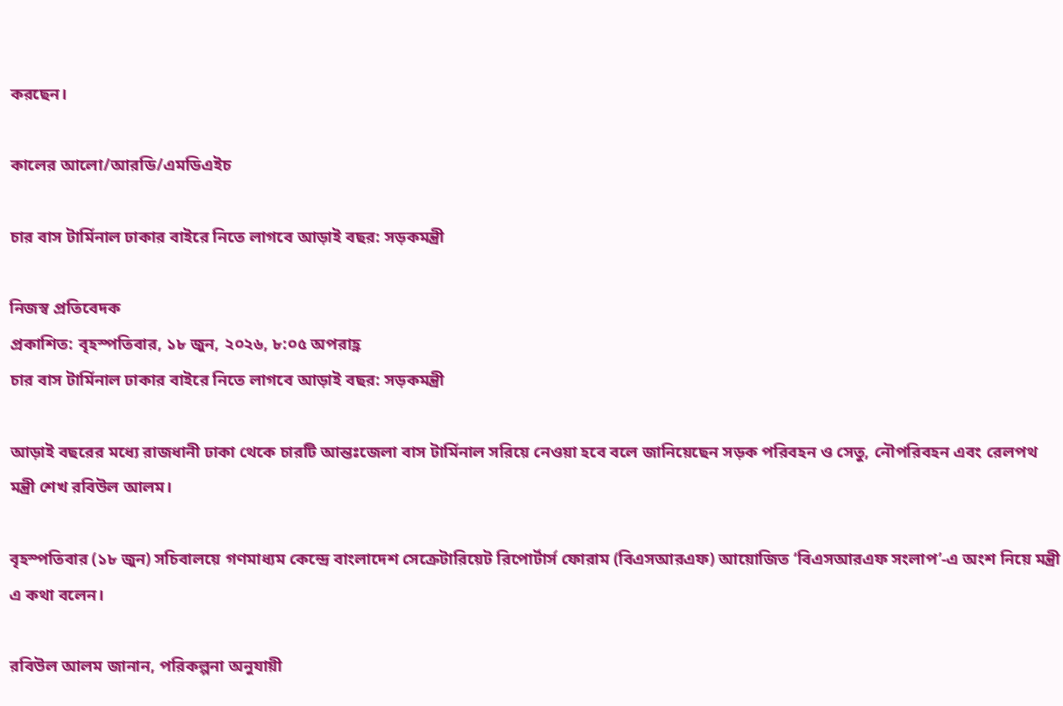করছেন।

কালের আলো/আরডি/এমডিএইচ

চার বাস টার্মিনাল ঢাকার বাইরে নিতে লাগবে আড়াই বছর: সড়কমন্ত্রী

নিজস্ব প্রতিবেদক
প্রকাশিত: বৃহস্পতিবার, ১৮ জুন, ২০২৬, ৮:০৫ অপরাহ্ণ
চার বাস টার্মিনাল ঢাকার বাইরে নিতে লাগবে আড়াই বছর: সড়কমন্ত্রী

আড়াই বছরের মধ্যে রাজধানী ঢাকা থেকে চারটি আন্তঃজেলা বাস টার্মিনাল সরিয়ে নেওয়া হবে বলে জানিয়েছেন সড়ক পরিবহন ও সেতু, নৌপরিবহন এবং রেলপথ মন্ত্রী শেখ রবিউল আলম।

বৃহস্পতিবার (১৮ জুন) সচিবালয়ে গণমাধ্যম কেন্দ্রে বাংলাদেশ সেক্রেটারিয়েট রিপোর্টার্স ফোরাম (বিএসআরএফ) আয়োজিত ‘বিএসআরএফ সংলাপ’-এ অংশ নিয়ে মন্ত্রী এ কথা বলেন।

রবিউল আলম জানান, পরিকল্পনা অনুযায়ী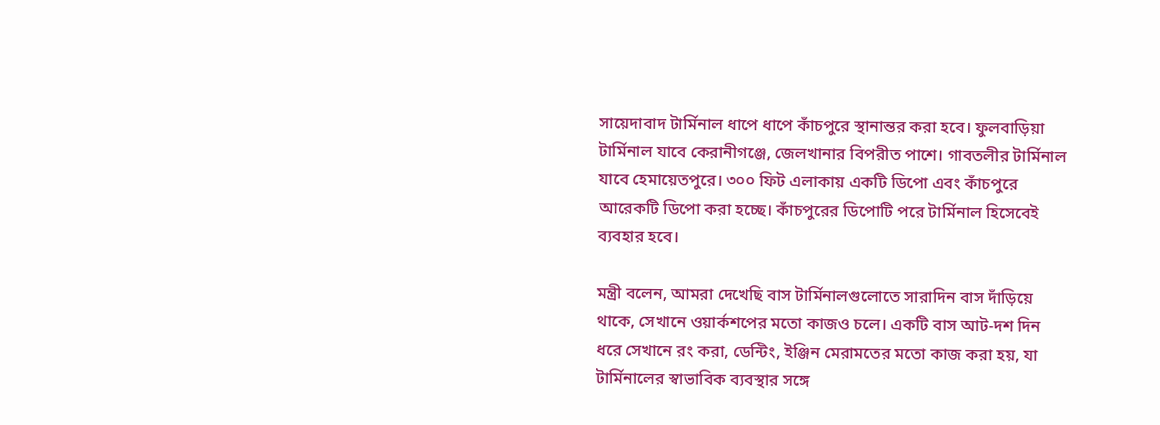সায়েদাবাদ টার্মিনাল ধাপে ধাপে কাঁচপুরে স্থানান্তর করা হবে। ফুলবাড়িয়া টার্মিনাল যাবে কেরানীগঞ্জে, জেলখানার বিপরীত পাশে। গাবতলীর টার্মিনাল যাবে হেমায়েতপুরে। ৩০০ ফিট এলাকায় একটি ডিপো এবং কাঁচপুরে আরেকটি ডিপো করা হচ্ছে। কাঁচপুরের ডিপোটি পরে টার্মিনাল হিসেবেই ব্যবহার হবে।

মন্ত্রী বলেন, আমরা দেখেছি বাস টার্মিনালগুলোতে সারাদিন বাস দাঁড়িয়ে থাকে, সেখানে ওয়ার্কশপের মতো কাজও চলে। একটি বাস আট-দশ দিন ধরে সেখানে রং করা, ডেন্টিং, ইঞ্জিন মেরামতের মতো কাজ করা হয়, যা টার্মিনালের স্বাভাবিক ব্যবস্থার সঙ্গে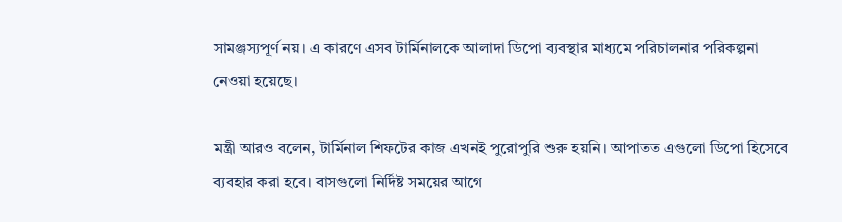সামঞ্জস্যপূর্ণ নয়। এ কারণে এসব টার্মিনালকে আলাদা ডিপো ব্যবস্থার মাধ্যমে পরিচালনার পরিকল্পনা নেওয়া হয়েছে।

মন্ত্রী আরও বলেন, টার্মিনাল শিফটের কাজ এখনই পুরোপুরি শুরু হয়নি। আপাতত এগুলো ডিপো হিসেবে ব্যবহার করা হবে। বাসগুলো নির্দিষ্ট সময়ের আগে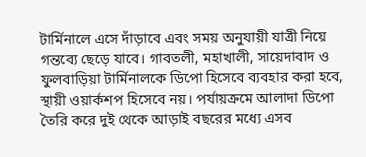টার্মিনালে এসে দাঁড়াবে এবং সময় অনুযায়ী যাত্রী নিয়ে গন্তব্যে ছেড়ে যাবে। গাবতলী, মহাখালী, সায়েদাবাদ ও ফুলবাড়িয়া টার্মিনালকে ডিপো হিসেবে ব্যবহার করা হবে, স্থায়ী ওয়ার্কশপ হিসেবে নয়। পর্যায়ক্রমে আলাদা ডিপো তৈরি করে দুই থেকে আড়াই বছরের মধ্যে এসব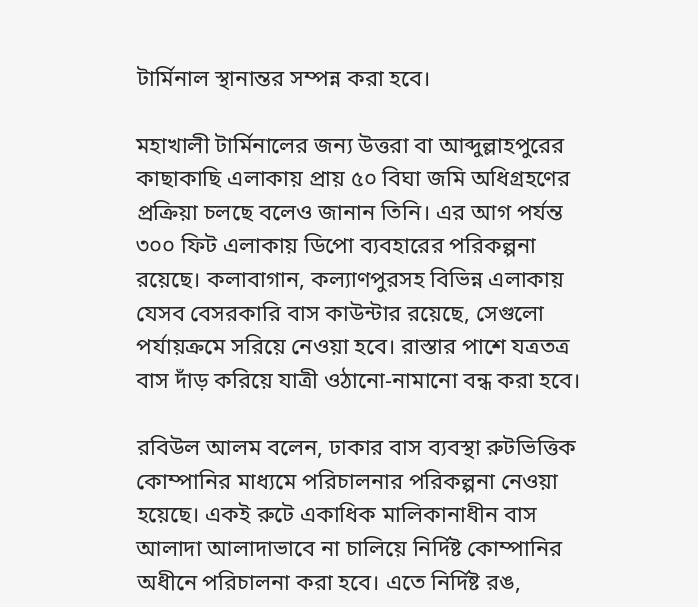টার্মিনাল স্থানান্তর সম্পন্ন করা হবে।

মহাখালী টার্মিনালের জন্য উত্তরা বা আব্দুল্লাহপুরের কাছাকাছি এলাকায় প্রায় ৫০ বিঘা জমি অধিগ্রহণের প্রক্রিয়া চলছে বলেও জানান তিনি। এর আগ পর্যন্ত ৩০০ ফিট এলাকায় ডিপো ব্যবহারের পরিকল্পনা রয়েছে। কলাবাগান, কল্যাণপুরসহ বিভিন্ন এলাকায় যেসব বেসরকারি বাস কাউন্টার রয়েছে, সেগুলো পর্যায়ক্রমে সরিয়ে নেওয়া হবে। রাস্তার পাশে যত্রতত্র বাস দাঁড় করিয়ে যাত্রী ওঠানো-নামানো বন্ধ করা হবে।

রবিউল আলম বলেন, ঢাকার বাস ব্যবস্থা রুটভিত্তিক কোম্পানির মাধ্যমে পরিচালনার পরিকল্পনা নেওয়া হয়েছে। একই রুটে একাধিক মালিকানাধীন বাস আলাদা আলাদাভাবে না চালিয়ে নির্দিষ্ট কোম্পানির অধীনে পরিচালনা করা হবে। এতে নির্দিষ্ট রঙ,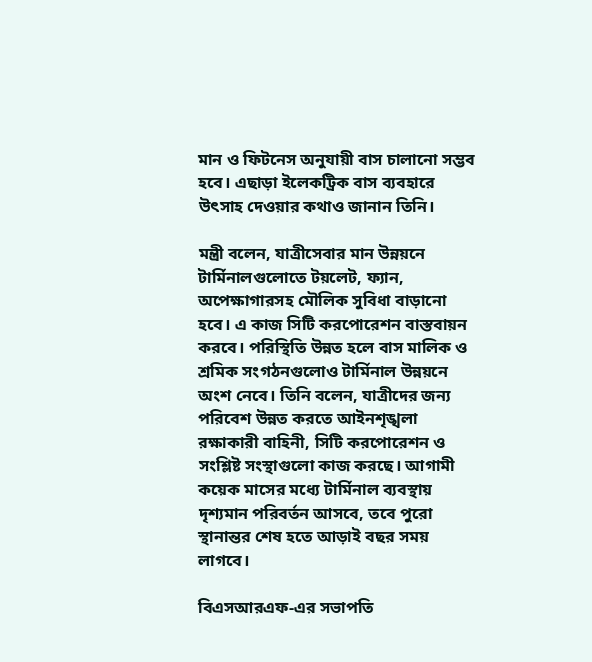মান ও ফিটনেস অনুযায়ী বাস চালানো সম্ভব হবে। এছাড়া ইলেকট্রিক বাস ব্যবহারে উৎসাহ দেওয়ার কথাও জানান তিনি।

মন্ত্রী বলেন, যাত্রীসেবার মান উন্নয়নে টার্মিনালগুলোতে টয়লেট, ফ্যান, অপেক্ষাগারসহ মৌলিক সুবিধা বাড়ানো হবে। এ কাজ সিটি করপোরেশন বাস্তবায়ন করবে। পরিস্থিতি উন্নত হলে বাস মালিক ও শ্রমিক সংগঠনগুলোও টার্মিনাল উন্নয়নে অংশ নেবে। তিনি বলেন, যাত্রীদের জন্য পরিবেশ উন্নত করতে আইনশৃঙ্খলা রক্ষাকারী বাহিনী, সিটি করপোরেশন ও সংশ্লিষ্ট সংস্থাগুলো কাজ করছে। আগামী কয়েক মাসের মধ্যে টার্মিনাল ব্যবস্থায় দৃশ্যমান পরিবর্তন আসবে, তবে পুরো স্থানান্তর শেষ হতে আড়াই বছর সময় লাগবে।

বিএসআরএফ-এর সভাপতি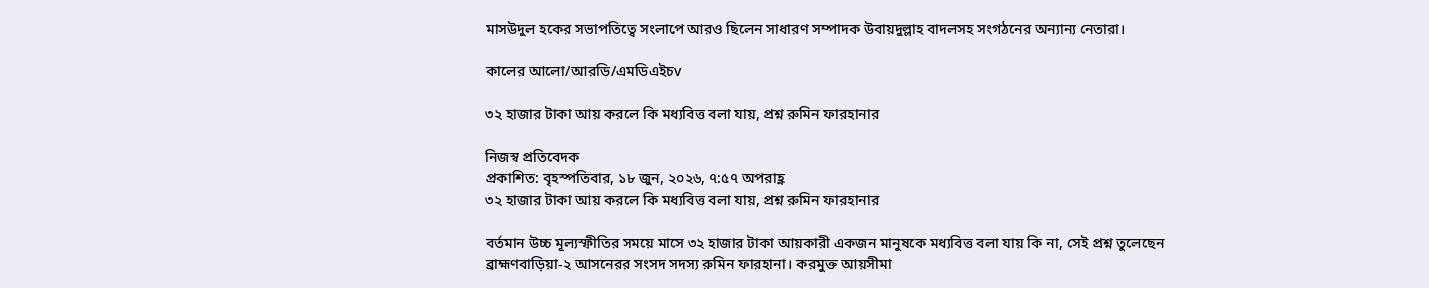মাসউদুল হকের সভাপতিত্বে সংলাপে আরও ছিলেন সাধারণ সম্পাদক উবায়দুল্লাহ বাদলসহ সংগঠনের অন্যান্য নেতারা।

কালের আলো/আরডি/এমডিএইচv

৩২ হাজার টাকা আয় করলে কি মধ্যবিত্ত বলা যায়, প্রশ্ন রুমিন ফারহানার

নিজস্ব প্রতিবেদক
প্রকাশিত: বৃহস্পতিবার, ১৮ জুন, ২০২৬, ৭:৫৭ অপরাহ্ণ
৩২ হাজার টাকা আয় করলে কি মধ্যবিত্ত বলা যায়, প্রশ্ন রুমিন ফারহানার

বর্তমান উচ্চ মূল্যস্ফীতির সময়ে মাসে ৩২ হাজার টাকা আয়কারী একজন মানুষকে মধ্যবিত্ত বলা যায় কি না, সেই প্রশ্ন তুলেছেন ব্রাহ্মণবাড়িয়া-২ আসনেরর সংসদ সদস্য রুমিন ফারহানা। করমুক্ত আয়সীমা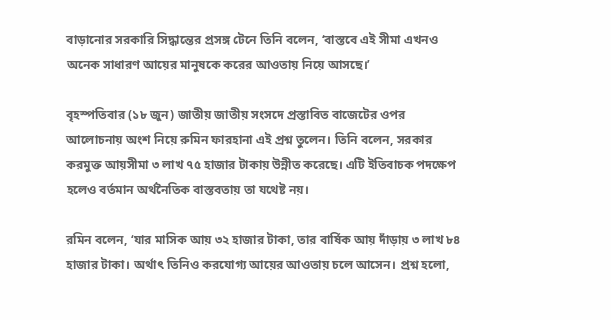বাড়ানোর সরকারি সিদ্ধান্তের প্রসঙ্গ টেনে তিনি বলেন, ‘বাস্তবে এই সীমা এখনও অনেক সাধারণ আয়ের মানুষকে করের আওতায় নিয়ে আসছে।’

বৃহস্পতিবার (১৮ জুন) জাতীয় জাতীয় সংসদে প্রস্তাবিত বাজেটের ওপর আলোচনায় অংশ নিয়ে রুমিন ফারহানা এই প্রশ্ন তুলেন। তিনি বলেন, সরকার করমুক্ত আয়সীমা ৩ লাখ ৭৫ হাজার টাকায় উন্নীত করেছে। এটি ইতিবাচক পদক্ষেপ হলেও বর্তমান অর্থনৈতিক বাস্তবতায় তা যথেষ্ট নয়।

রমিন বলেন, ‘যার মাসিক আয় ৩২ হাজার টাকা, তার বার্ষিক আয় দাঁড়ায় ৩ লাখ ৮৪ হাজার টাকা। অর্থাৎ তিনিও করযোগ্য আয়ের আওতায় চলে আসেন। প্রশ্ন হলো,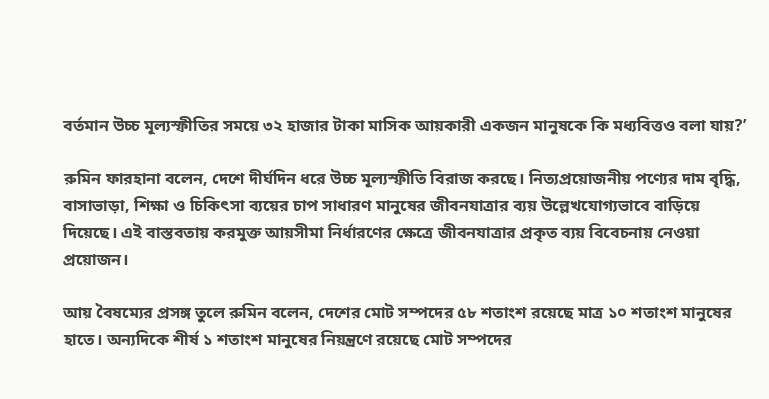বর্তমান উচ্চ মূল্যস্ফীতির সময়ে ৩২ হাজার টাকা মাসিক আয়কারী একজন মানুষকে কি মধ্যবিত্তও বলা যায়?’

রুমিন ফারহানা বলেন, দেশে দীর্ঘদিন ধরে উচ্চ মূল্যস্ফীতি বিরাজ করছে। নিত্যপ্রয়োজনীয় পণ্যের দাম বৃদ্ধি, বাসাভাড়া, শিক্ষা ও চিকিৎসা ব্যয়ের চাপ সাধারণ মানুষের জীবনযাত্রার ব্যয় উল্লেখযোগ্যভাবে বাড়িয়ে দিয়েছে। এই বাস্তবতায় করমুক্ত আয়সীমা নির্ধারণের ক্ষেত্রে জীবনযাত্রার প্রকৃত ব্যয় বিবেচনায় নেওয়া প্রয়োজন।

আয় বৈষম্যের প্রসঙ্গ তুলে রুমিন বলেন, দেশের মোট সম্পদের ৫৮ শতাংশ রয়েছে মাত্র ১০ শতাংশ মানুষের হাতে। অন্যদিকে শীর্ষ ১ শতাংশ মানুষের নিয়ন্ত্রণে রয়েছে মোট সম্পদের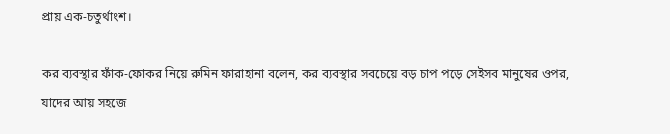প্রায় এক-চতুর্থাংশ।

কর ব্যবস্থার ফাঁক-ফোকর নিয়ে রুমিন ফারাহানা বলেন, কর ব্যবস্থার সবচেয়ে বড় চাপ পড়ে সেইসব মানুষের ওপর, যাদের আয় সহজে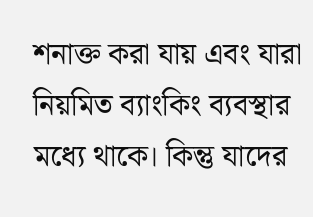শনাক্ত করা যায় এবং যারা নিয়মিত ব্যাংকিং ব্যবস্থার মধ্যে থাকে। কিন্তু যাদের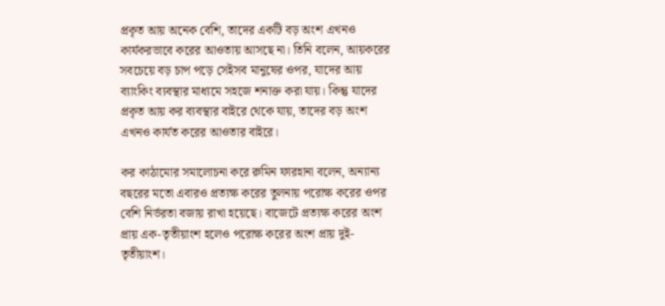প্রকৃত আয় অনেক বেশি, তাদের একটি বড় অংশ এখনও কার্যকরভাবে করের আওতায় আসছে না। তিনি বলেন, আয়করের সবচেয়ে বড় চাপ পড়ে সেইসব মানুষের ওপর, যাদের আয় ব্যাংকিং ব্যবস্থার মাধ্যমে সহজে শনাক্ত করা যায়। কিন্তু যাদের প্রকৃত আয় কর ব্যবস্থার বাইরে থেকে যায়, তাদের বড় অংশ এখনও কার্যত করের আওতার বাইরে।

কর কাঠামোর সমালোচনা করে রুমিন ফারহানা বলেন, অন্যান্য বছরের মতো এবারও প্রত্যক্ষ করের তুলনায় পরোক্ষ করের ওপর বেশি নির্ভরতা বজায় রাখা হয়েছে। বাজেটে প্রত্যক্ষ করের অংশ প্রায় এক-তৃতীয়াংশ হলেও পরোক্ষ করের অংশ প্রায় দুই-তৃতীয়াংশ।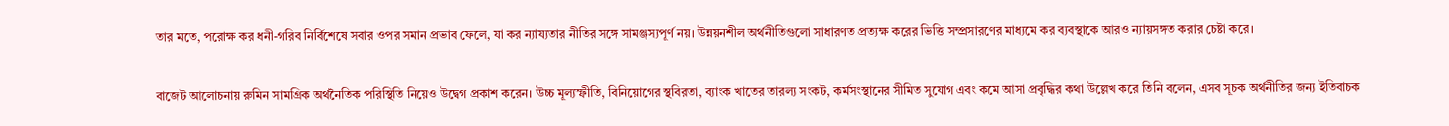তার মতে, পরোক্ষ কর ধনী-গরিব নির্বিশেষে সবার ওপর সমান প্রভাব ফেলে, যা কর ন্যায্যতার নীতির সঙ্গে সামঞ্জস্যপূর্ণ নয়। উন্নয়নশীল অর্থনীতিগুলো সাধারণত প্রত্যক্ষ করের ভিত্তি সম্প্রসারণের মাধ্যমে কর ব্যবস্থাকে আরও ন্যায়সঙ্গত করার চেষ্টা করে।

বাজেট আলোচনায় রুমিন সামগ্রিক অর্থনৈতিক পরিস্থিতি নিয়েও উদ্বেগ প্রকাশ করেন। উচ্চ মূল্যস্ফীতি, বিনিয়োগের স্থবিরতা, ব্যাংক খাতের তারল্য সংকট, কর্মসংস্থানের সীমিত সুযোগ এবং কমে আসা প্রবৃদ্ধির কথা উল্লেখ করে তিনি বলেন, এসব সূচক অর্থনীতির জন্য ইতিবাচক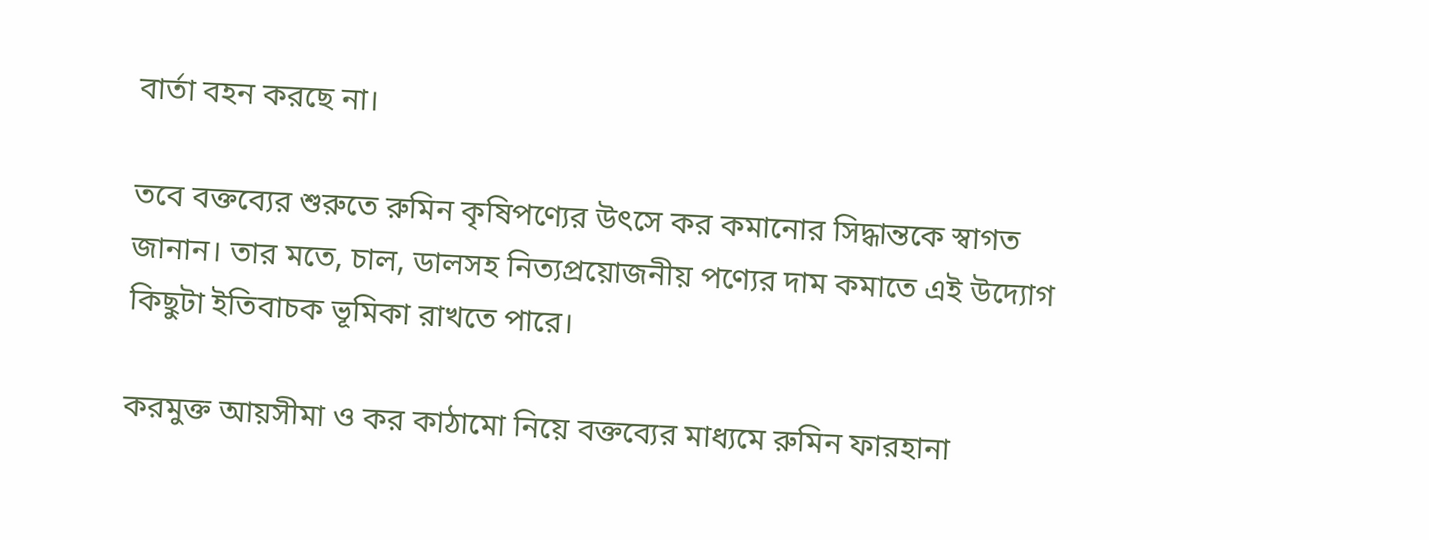বার্তা বহন করছে না।

তবে বক্তব্যের শুরুতে রুমিন কৃষিপণ্যের উৎসে কর কমানোর সিদ্ধান্তকে স্বাগত জানান। তার মতে, চাল, ডালসহ নিত্যপ্রয়োজনীয় পণ্যের দাম কমাতে এই উদ্যোগ কিছুটা ইতিবাচক ভূমিকা রাখতে পারে।

করমুক্ত আয়সীমা ও কর কাঠামো নিয়ে বক্তব্যের মাধ্যমে রুমিন ফারহানা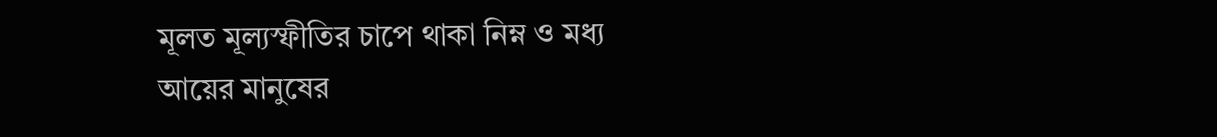মূলত মূল্যস্ফীতির চাপে থাকা নিম্ন ও মধ্য আয়ের মানুষের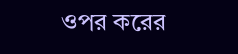ওপর করের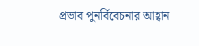প্রভাব পুনর্বিবেচনার আহ্বান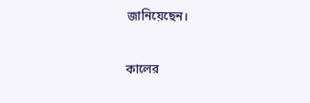জানিয়েছেন।

কালের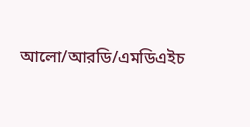আলো/আরডি/এমডিএইচ